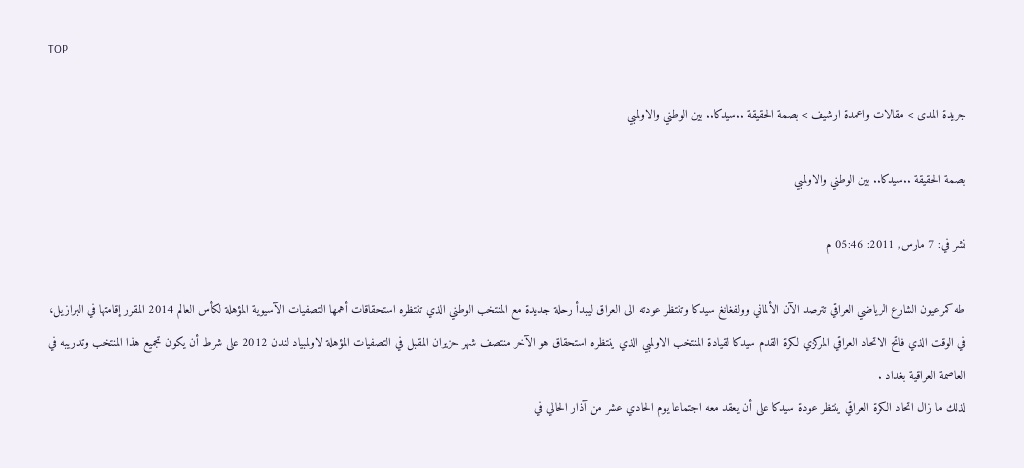TOP

جريدة المدى > مقالات واعمدة ارشيف > بصمة الحقيقة ..سيدكا.. بين الوطني والاولمبي

بصمة الحقيقة ..سيدكا.. بين الوطني والاولمبي

نشر في: 7 مارس, 2011: 05:46 م

طه كمرعيون الشارع الرياضي العراقي تترصد الآن الألماني وولفغانغ سيدكا وتنتظر عودته الى العراق ليبدأ رحلة جديدة مع المنتخب الوطني الذي تنتظره استحقاقات أهمها التصفيات الآسيوية المؤهلة لكأس العالم 2014 المقرر إقامتها في البرازيل، في الوقت الذي فاتح الاتحاد العراقي المركزي لكرة القدم سيدكا لقيادة المنتخب الاولمبي الذي ينتظره استحقاق هو الآخر منتصف شهر حزيران المقبل في التصفيات المؤهلة لاولمبياد لندن 2012 على شرط أن يكون تجميع هذا المنتخب وتدريبه في العاصمة العراقية بغداد .
لذلك ما زال اتحاد الكرة العراقي ينتظر عودة سيدكا على أن يعقد معه اجتماعا يوم الحادي عشر من آذار الحالي في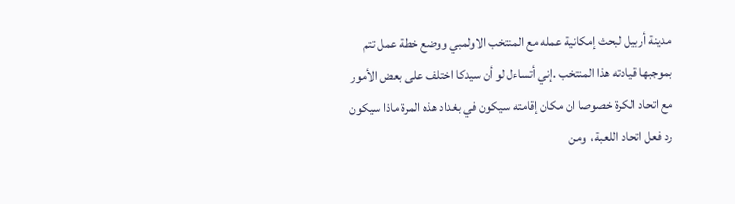مدينة أربيل لبحث إمكانية عمله مع المنتخب الاولمبي ووضع خطة عمل تتم بموجبها قيادته هذا المنتخب .إني أتساءل لو أن سيدكا اختلف على بعض الأمور مع اتحاد الكرة خصوصا ان مكان إقامته سيكون في بغداد هذه المرة ماذا سيكون رد فعل اتحاد اللعبة،  ومن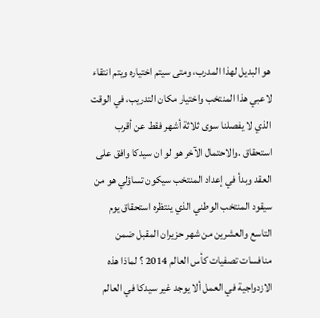هو البديل لهذا المدرب، ومتى سيتم اختياره ويتم انتقاء لاعبي هذا المنتخب واختيار مكان التدريب، في الوقت الذي لا يفصلنا سوى ثلاثة أشهر فقط عن أقرب استحقاق .والاحتمال الآخر هو لو ان سيدكا وافق على العقد وبدأ في إعداد المنتخب سيكون تساؤلي هو من سيقود المنتخب الوطني الذي ينتظره استحقاق يوم التاسع والعشرين من شهر حزيران المقبل ضمن منافسات تصفيات كأس العالم 2014 ؟ لماذا هذه الازدواجية في العمل ألا يوجد غير سيدكا في العالم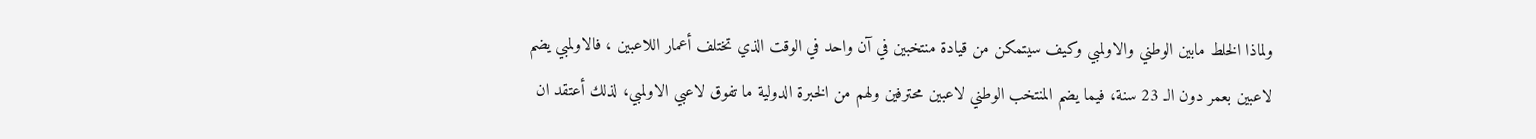ولماذا الخلط مابين الوطني والاولمبي وكيف سيتمكن من قيادة منتخبين في آن واحد في الوقت الذي تختلف أعمار اللاعبين ، فالاولمبي يضم لاعبين بعمر دون الـ 23 سنة، فيما يضم المنتخب الوطني لاعبين محترفين ولهم من الخبرة الدولية ما تفوق لاعبي الاولمبي، لذلك أعتقد ان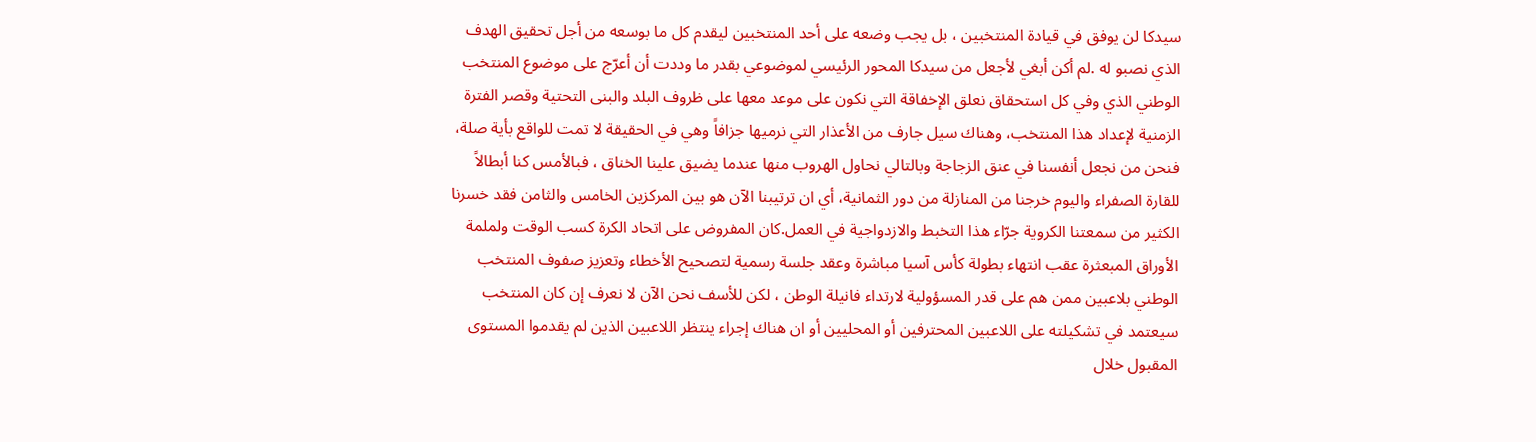سيدكا لن يوفق في قيادة المنتخبين ، بل يجب وضعه على أحد المنتخبين ليقدم كل ما بوسعه من أجل تحقيق الهدف الذي نصبو له .لم أكن أبغي لأجعل من سيدكا المحور الرئيسي لموضوعي بقدر ما وددت أن أعرّج على موضوع المنتخب الوطني الذي وفي كل استحقاق نعلق الإخفاقة التي نكون على موعد معها على ظروف البلد والبنى التحتية وقصر الفترة الزمنية لإعداد هذا المنتخب، وهناك سيل جارف من الأعذار التي نرميها جزافاً وهي في الحقيقة لا تمت للواقع بأية صلة، فنحن من نجعل أنفسنا في عنق الزجاجة وبالتالي نحاول الهروب منها عندما يضيق علينا الخناق ، فبالأمس كنا أبطالاً للقارة الصفراء واليوم خرجنا من المنازلة من دور الثمانية، أي ان ترتيبنا الآن هو بين المركزين الخامس والثامن فقد خسرنا الكثير من سمعتنا الكروية جرّاء هذا التخبط والازدواجية في العمل.كان المفروض على اتحاد الكرة كسب الوقت ولملمة الأوراق المبعثرة عقب انتهاء بطولة كأس آسيا مباشرة وعقد جلسة رسمية لتصحيح الأخطاء وتعزيز صفوف المنتخب الوطني بلاعبين ممن هم على قدر المسؤولية لارتداء فانيلة الوطن ، لكن للأسف نحن الآن لا نعرف إن كان المنتخب سيعتمد في تشكيلته على اللاعبين المحترفين أو المحليين أو ان هناك إجراء ينتظر اللاعبين الذين لم يقدموا المستوى المقبول خلال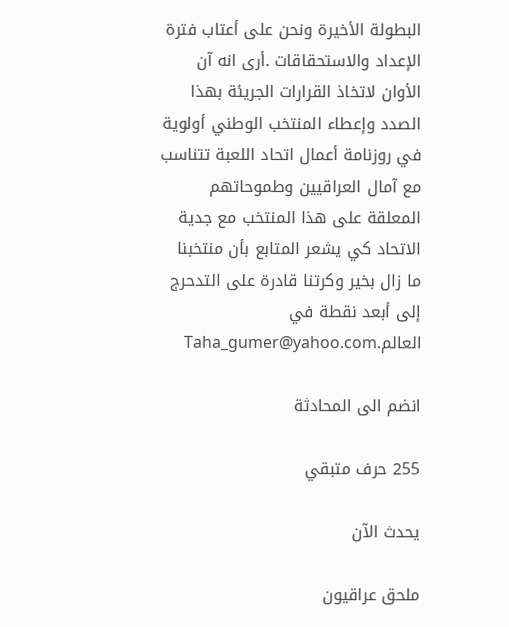البطولة الأخيرة ونحن على أعتاب فترة الإعداد والاستحقاقات .أرى انه آن الأوان لاتخاذ القرارات الجريئة بهذا الصدد وإعطاء المنتخب الوطني أولوية في روزنامة أعمال اتحاد اللعبة تتناسب مع آمال العراقيين وطموحاتهم المعلقة على هذا المنتخب مع جدية الاتحاد كي يشعر المتابع بأن منتخبنا ما زال بخير وكرتنا قادرة على التدحرج إلى أبعد نقطة في العالم.Taha_gumer@yahoo.com

انضم الى المحادثة

255 حرف متبقي

يحدث الآن

ملحق عراقيون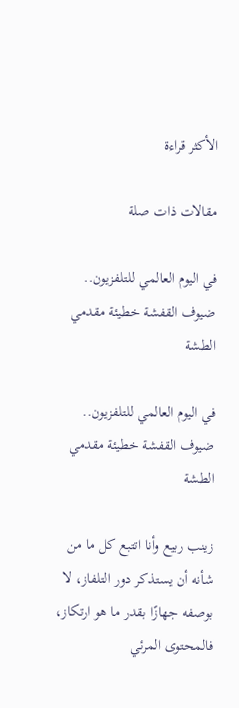الأكثر قراءة

مقالات ذات صلة

في اليوم العالمي للتلفزيون.. ضيوف القفشة خطيئة مقدمي الطشة

في اليوم العالمي للتلفزيون.. ضيوف القفشة خطيئة مقدمي الطشة

زينب ربيع وأنا اتتبع كل ما من شأنه أن يستذكر دور التلفاز، لا بوصفه جهازًا بقدر ما هو ارتكاز، فالمحتوى المرئي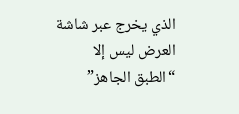الذي يخرج عبر شاشة العرض ليس إلا “الطبق الجاهز”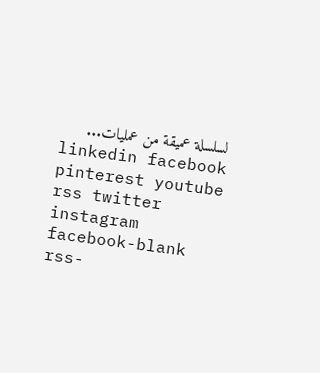لسلسلة عميقة من عمليات...
linkedin facebook pinterest youtube rss twitter instagram facebook-blank rss-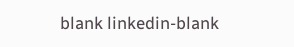blank linkedin-blank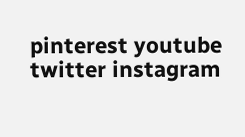pinterest youtube twitter instagram